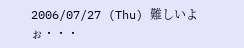2006/07/27 (Thu) 難しいよぉ・・・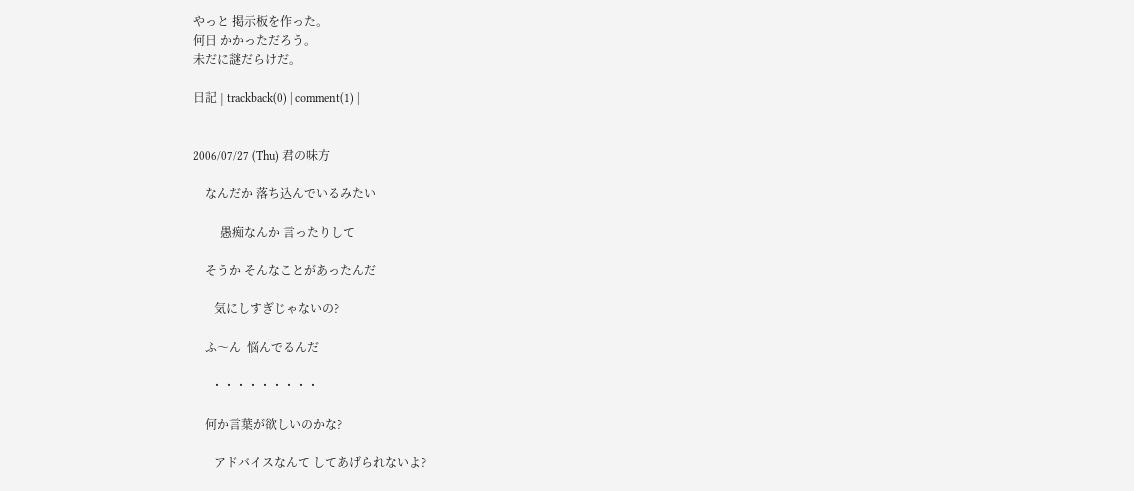やっと 掲示板を作った。
何日 かかっただろう。
未だに謎だらけだ。

日記 | trackback(0) | comment(1) |


2006/07/27 (Thu) 君の味方

    なんだか 落ち込んでいるみたい

         愚痴なんか 言ったりして

    そうか そんなことがあったんだ

       気にしすぎじゃないの?

    ふ〜ん  悩んでるんだ

      ・・・・・・・・・

    何か言葉が欲しいのかな?

       アドバイスなんて してあげられないよ?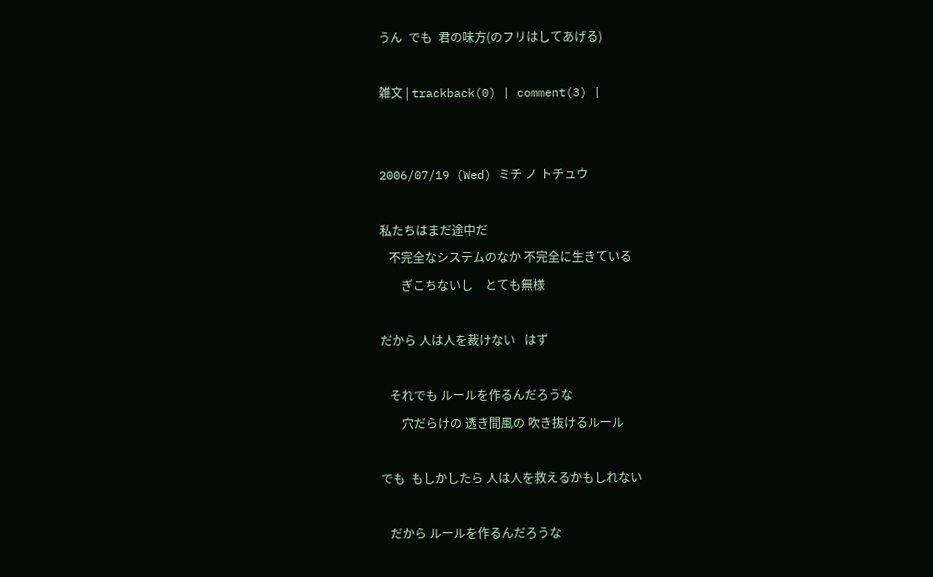うん  でも  君の味方(のフリはしてあげる)

雑文 | trackback(0) | comment(3) |


2006/07/19 (Wed) ミチ ノ トチュウ

私たちはまだ途中だ
   不完全なシステムのなか 不完全に生きている
       ぎこちないし    とても無様

だから 人は人を裁けない   はず

   それでも ルールを作るんだろうな
       穴だらけの 透き間風の 吹き抜けるルール

でも  もしかしたら 人は人を救えるかもしれない

   だから ルールを作るんだろうな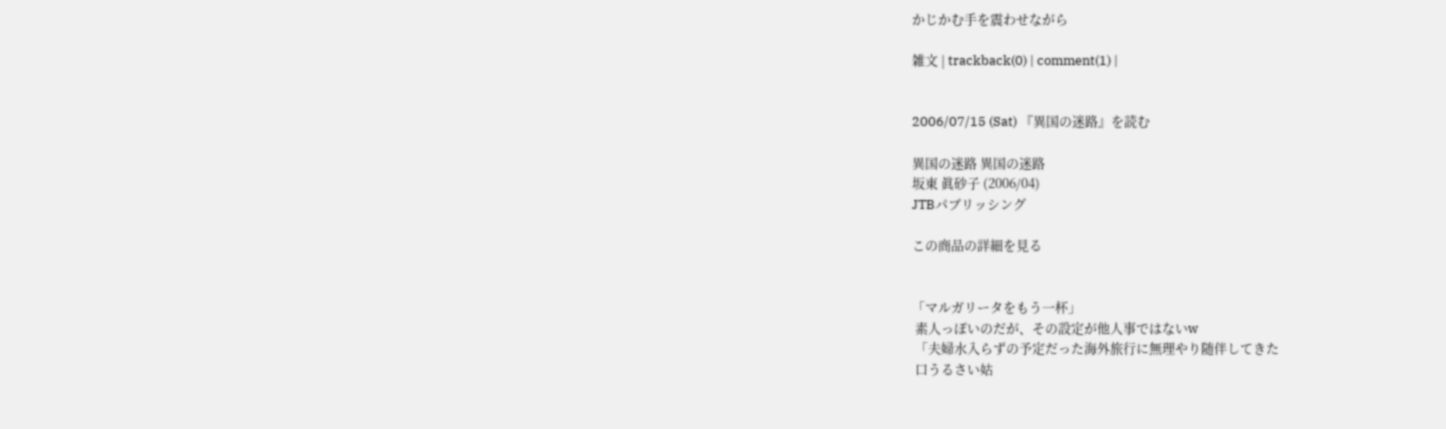かじかむ手を震わせながら

雑文 | trackback(0) | comment(1) |


2006/07/15 (Sat) 『異国の迷路』を読む

異国の迷路 異国の迷路
坂東 眞砂子 (2006/04)
JTBパブリッシング

この商品の詳細を見る


「マルガリータをもう一杯」
 素人っぽいのだが、その設定が他人事ではないw
 「夫婦水入らずの予定だった海外旅行に無理やり随伴してきた
 口うるさい姑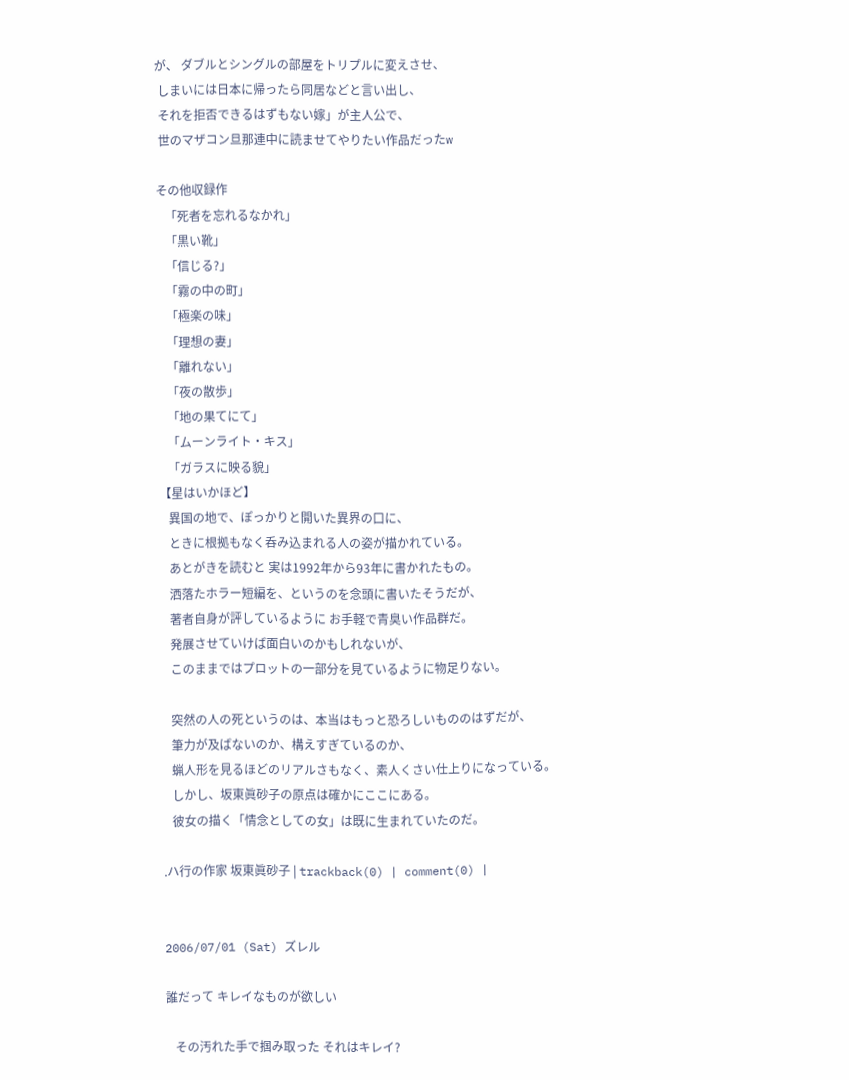が、 ダブルとシングルの部屋をトリプルに変えさせ、
 しまいには日本に帰ったら同居などと言い出し、
 それを拒否できるはずもない嫁」が主人公で、
 世のマザコン旦那連中に読ませてやりたい作品だったw

その他収録作
   「死者を忘れるなかれ」
   「黒い靴」
   「信じる?」
   「霧の中の町」
   「極楽の味」
   「理想の妻」
   「離れない」
   「夜の散歩」
   「地の果てにて」
   「ムーンライト・キス」
   「ガラスに映る貌」
【星はいかほど】
   異国の地で、ぽっかりと開いた異界の口に、
   ときに根拠もなく呑み込まれる人の姿が描かれている。
   あとがきを読むと 実は1992年から93年に書かれたもの。
   洒落たホラー短編を、というのを念頭に書いたそうだが、
   著者自身が評しているように お手軽で青臭い作品群だ。
   発展させていけば面白いのかもしれないが、
   このままではプロットの一部分を見ているように物足りない。

   突然の人の死というのは、本当はもっと恐ろしいもののはずだが、
   筆力が及ばないのか、構えすぎているのか、
   蝋人形を見るほどのリアルさもなく、素人くさい仕上りになっている。
   しかし、坂東眞砂子の原点は確かにここにある。
   彼女の描く「情念としての女」は既に生まれていたのだ。

.ハ行の作家 坂東眞砂子 | trackback(0) | comment(0) |


2006/07/01 (Sat) ズレル

誰だって キレイなものが欲しい

   その汚れた手で掴み取った それはキレイ?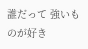誰だって 強いものが好き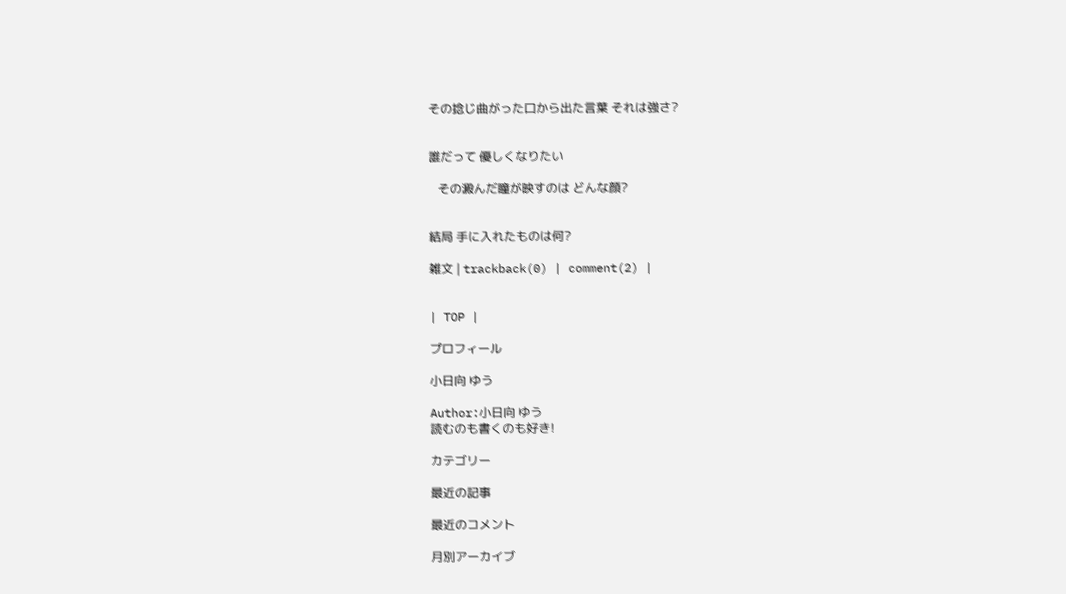その捻じ曲がった口から出た言葉 それは強さ?


誰だって 優しくなりたい

   その澱んだ瞳が映すのは どんな顔?


結局 手に入れたものは何?

雑文 | trackback(0) | comment(2) |


| TOP |

プロフィール

小日向 ゆう

Author:小日向 ゆう
読むのも書くのも好き!

カテゴリー

最近の記事

最近のコメント

月別アーカイブ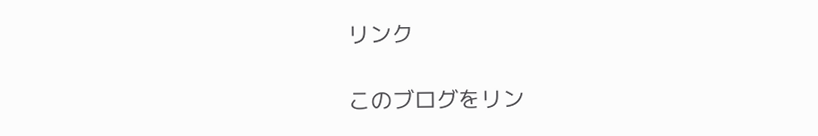リンク

このブログをリン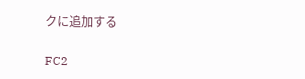クに追加する

FC2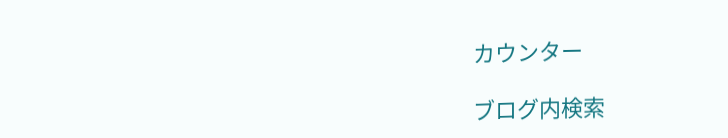カウンター

ブログ内検索